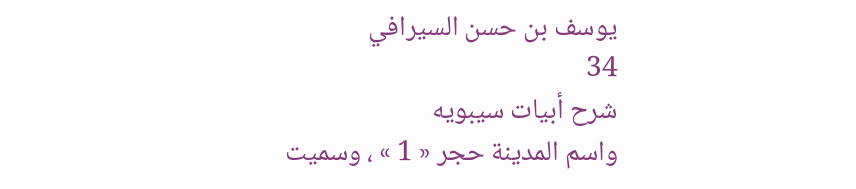يوسف بن حسن السيرافي
34
شرح أبيات سيبويه
واسم المدينة حجر « 1 » ، وسميت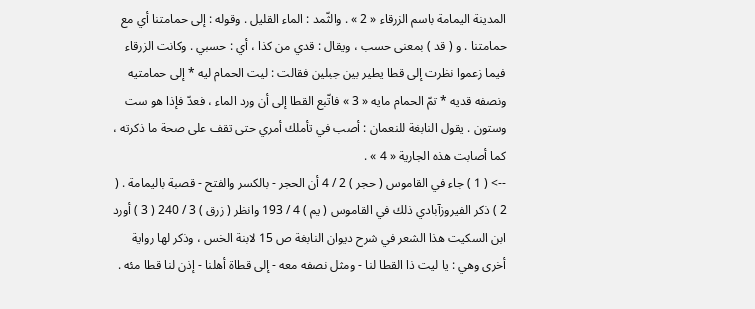المدينة اليمامة باسم الزرقاء « 2 » . والثّمد : الماء القليل . وقوله : إلى حمامتنا أي مع حمامتنا . و ( قد ) بمعنى حسب ، ويقال : قدي من كذا ، أي : حسبي . وكانت الزرقاء فيما زعموا نظرت إلى قطا يطير بين جبلين فقالت : ليت الحمام ليه * إلى حمامتيه ونصفه قديه * تمّ الحمام مايه « 3 » فاتّبع القطا إلى أن ورد الماء ، فعدّ فإذا هو ست وستون . يقول النابغة للنعمان : أصب في تأملك أمري حتى تقف على صحة ما ذكرته ، كما أصابت هذه الجارية « 4 » .
--> ( 1 ) جاء في القاموس ( حجر ) 2 / 4 أن الحجر - بالكسر والفتح - قصبة باليمامة . ( 2 ) ذكر الفيروزآبادي ذلك في القاموس ( يم ) 4 / 193 وانظر ( زرق ) 3 / 240 ( 3 ) أورد ابن السكيت هذا الشعر في شرح ديوان النابغة ص 15 لابنة الخس ، وذكر لها رواية أخرى وهي : يا ليت ذا القطا لنا - ومثل نصفه معه - إلى قطاة أهلنا - إذن لنا قطا مئه .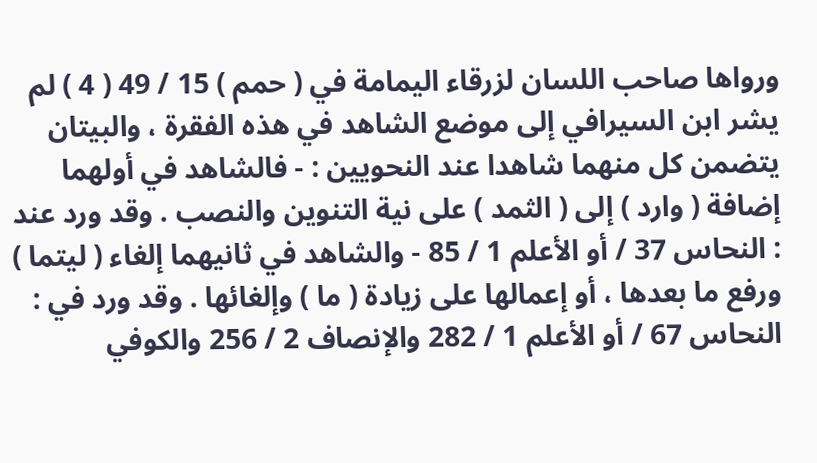ورواها صاحب اللسان لزرقاء اليمامة في ( حمم ) 15 / 49 ( 4 ) لم يشر ابن السيرافي إلى موضع الشاهد في هذه الفقرة ، والبيتان يتضمن كل منهما شاهدا عند النحويين : - فالشاهد في أولهما إضافة ( وارد ) إلى ( الثمد ) على نية التنوين والنصب . وقد ورد عند : النحاس 37 / أو الأعلم 1 / 85 - والشاهد في ثانيهما إلغاء ( ليتما ) ورفع ما بعدها ، أو إعمالها على زيادة ( ما ) وإلغائها . وقد ورد في : النحاس 67 / أو الأعلم 1 / 282 والإنصاف 2 / 256 والكوفي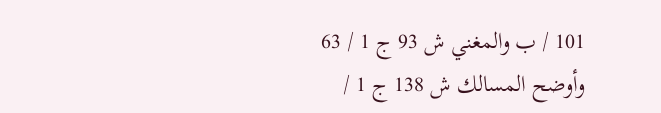101 / ب والمغني ش 93 ج 1 / 63 وأوضح المسالك ش 138 ج 1 /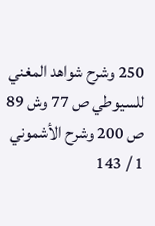250 وشرح شواهد المغني للسيوطي ص 77 وش 89 ص 200 وشرح الأشموني 1 / 143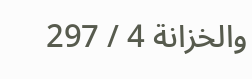والخزانة 4 / 297